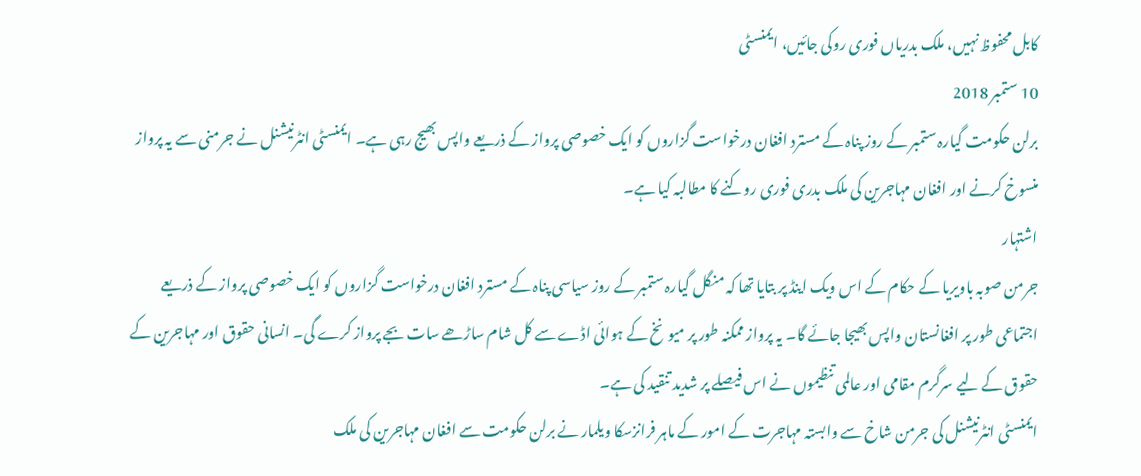کابل محفوظ نہیں، ملک بدریاں فوری روکی جائیں، ایمنسٹی
10 ستمبر 2018
برلن حکومت گیارہ ستمبر کے روز پناہ کے مسترد افغان درخواست گزاروں کو ایک خصوصی پرواز کے ذریعے واپس بھیج رہی ہے۔ ایمنسٹی انٹرنیشنل نے جرمنی سے یہ پرواز منسوخ کرنے اور افغان مہاجرین کی ملک بدری فوری روکنے کا مطالبہ کیا ہے۔
اشتہار
جرمن صوبہ باویریا کے حکام کے اس ویک اینڈ پر بتایا تھا کہ منگل گیارہ ستمبر کے روز سیاسی پناہ کے مسترد افغان درخواست گزاروں کو ایک خصوصی پرواز کے ذریعے اجتماعی طور پر افغانستان واپس بھیجا جائے گا۔ یہ پرواز ممکنہ طور پر میونخ کے ہوائی اڈے سے کل شام ساڑھے سات بجے پرواز کرے گی۔ انسانی حقوق اور مہاجرین کے حقوق کے لیے سرگرم مقامی اور عالمی تنظیموں نے اس فیصلے پر شدید تنقید کی ہے۔
ایمنسٹی انٹرنیشنل کی جرمن شاخ سے وابستہ مہاجرت کے امور کے ماہر فرانزسکا ویلمار نے برلن حکومت سے افغان مہاجرین کی ملک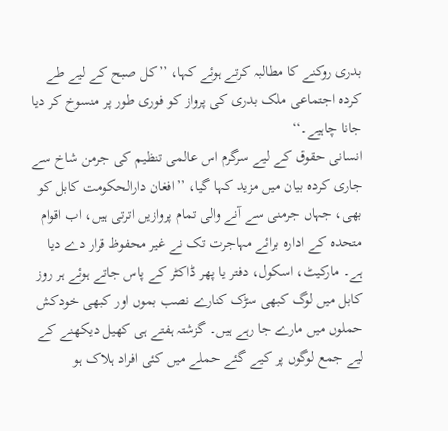بدری روکنے کا مطالبہ کرتے ہوئے کہا، ’’کل صبح کے لیے طے کردہ اجتماعی ملک بدری کی پرواز کو فوری طور پر منسوخ کر دیا جانا چاہیے۔‘‘
انسانی حقوق کے لیے سرگرم اس عالمی تنظیم کی جرمن شاخ سے جاری کردہ بیان میں مزید کہا گیا، ’’افغان دارالحکومت کابل کو بھی، جہاں جرمنی سے آنے والی تمام پروازیں اترتی ہیں، اب اقوام متحدہ کے ادارہ برائے مہاجرت تک نے غیر محفوظ قرار دے دیا ہے۔ مارکیٹ، اسکول، دفتر یا پھر ڈاکٹر کے پاس جاتے ہوئے ہر روز کابل میں لوگ کبھی سڑک کنارے نصب بموں اور کبھی خودکش حملوں میں مارے جا رہے ہیں۔ گزشتہ ہفتے ہی کھیل دیکھنے کے لیے جمع لوگوں پر کیے گئے حملے میں کئی افراد ہلاک ہو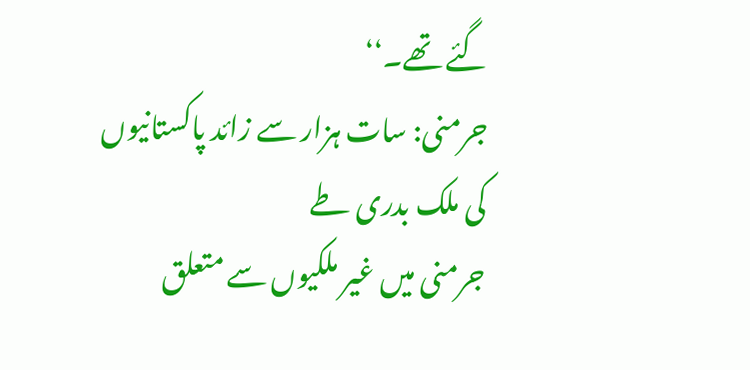گئے تھے۔‘‘
جرمنی: سات ہزار سے زائد پاکستانیوں کی ملک بدری طے
جرمنی میں غیر ملکیوں سے متعلق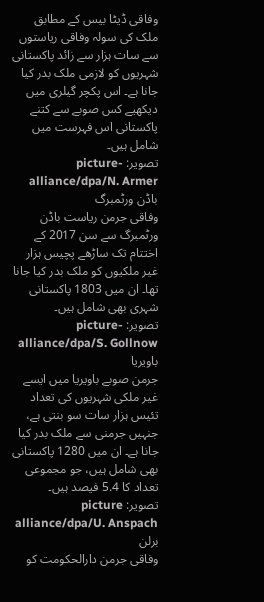وفاقی ڈیٹا بیس کے مطابق ملک کی سولہ وفاقی ریاستوں سے سات ہزار سے زائد پاکستانی شہریوں کو لازمی ملک بدر کیا جانا ہے۔ اس پکچر گیلری میں دیکھیے کس صوبے سے کتنے پاکستانی اس فہرست میں شامل ہیں۔
تصویر: picture-alliance/dpa/N. Armer
باڈن ورٹمبرگ
وفاقی جرمن ریاست باڈن ورٹمبرگ سے سن 2017 کے اختتام تک ساڑھے پچیس ہزار غیر ملکیوں کو ملک بدر کیا جانا تھا۔ ان میں 1803 پاکستانی شہری بھی شامل ہیں۔
تصویر: picture-alliance/dpa/S. Gollnow
باویریا
جرمن صوبے باویریا میں ایسے غیر ملکی شہریوں کی تعداد تئیس ہزار سات سو بنتی ہے، جنہیں جرمنی سے ملک بدر کیا جانا ہے۔ ان میں 1280 پاکستانی بھی شامل ہیں، جو مجموعی تعداد کا 5.4 فیصد ہیں۔
تصویر: picture alliance/dpa/U. Anspach
برلن
وفاقی جرمن دارالحکومت کو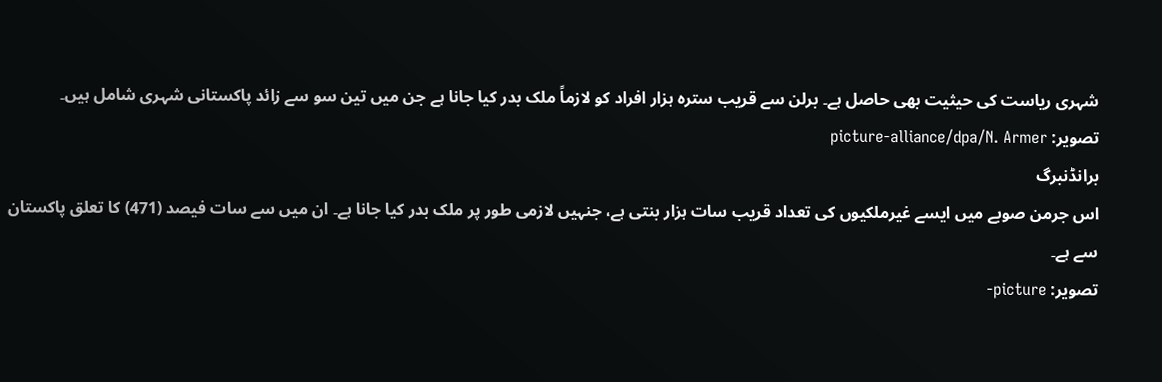شہری ریاست کی حیثیت بھی حاصل ہے۔ برلن سے قریب سترہ ہزار افراد کو لازماً ملک بدر کیا جانا ہے جن میں تین سو سے زائد پاکستانی شہری شامل ہیں۔
تصویر: picture-alliance/dpa/N. Armer
برانڈنبرگ
اس جرمن صوبے میں ایسے غیرملکیوں کی تعداد قریب سات ہزار بنتی ہے، جنہیں لازمی طور پر ملک بدر کیا جانا ہے۔ ان میں سے سات فیصد (471) کا تعلق پاکستان سے ہے۔
تصویر: picture-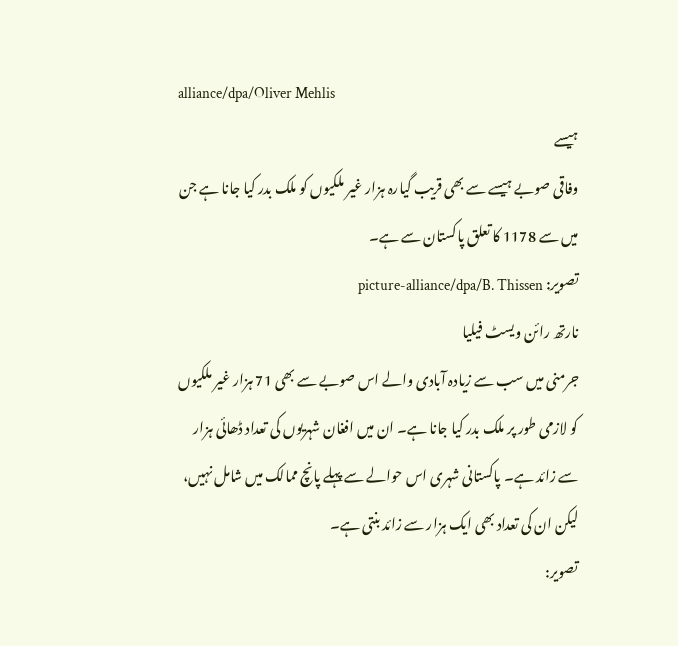alliance/dpa/Oliver Mehlis
ہیسے
وفاقی صوبے ہیسے سے بھی قریب گیارہ ہزار غیر ملکیوں کو ملک بدر کیا جانا ہے جن میں سے 1178 کا تعلق پاکستان سے ہے۔
تصویر: picture-alliance/dpa/B. Thissen
نارتھ رائن ویسٹ فیلیا
جرمنی میں سب سے زیادہ آبادی والے اس صوبے سے بھی 71 ہزار غیر ملکیوں کو لازمی طور پر ملک بدر کیا جانا ہے۔ ان میں افغان شہریوں کی تعداد ڈھائی ہزار سے زائد ہے۔ پاکستانی شہری اس حوالے سے پہلے پانچ ممالک میں شامل نہیں، لیکن ان کی تعداد بھی ایک ہزار سے زائد بنتی ہے۔
تصویر: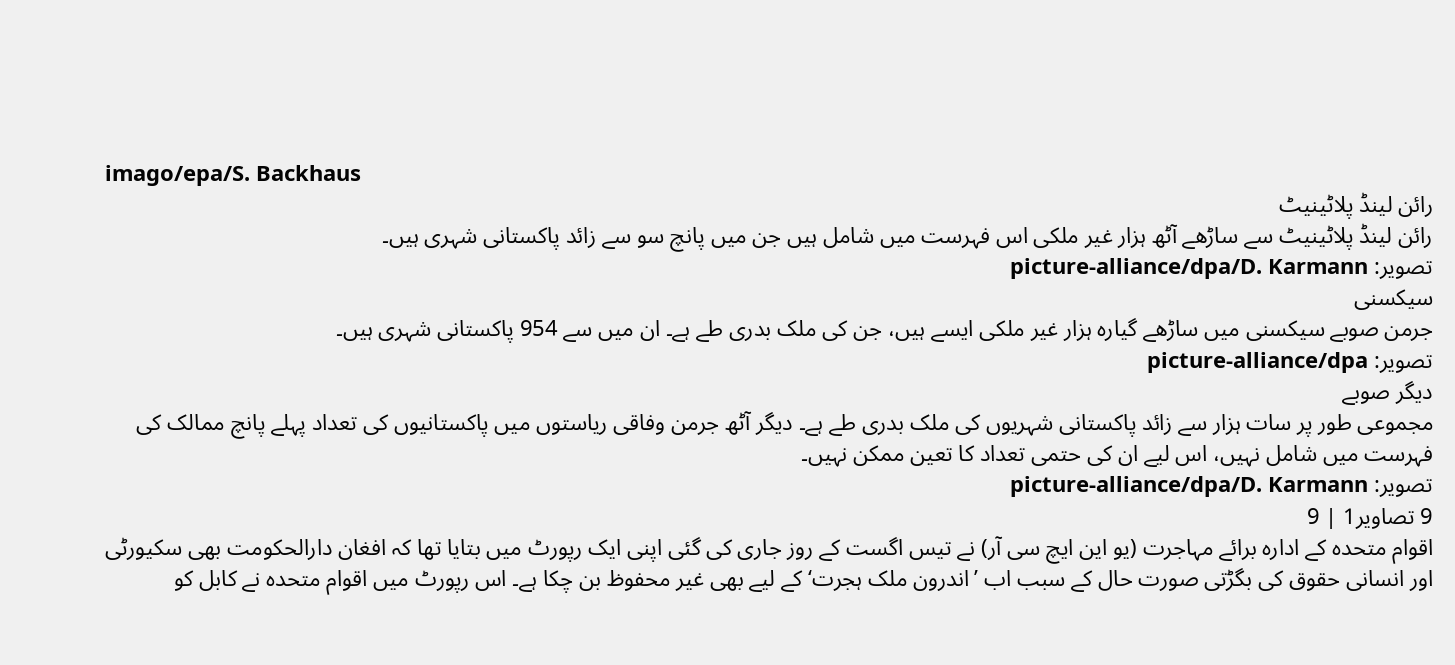imago/epa/S. Backhaus
رائن لینڈ پلاٹینیٹ
رائن لینڈ پلاٹینیٹ سے ساڑھے آٹھ ہزار غیر ملکی اس فہرست میں شامل ہیں جن میں پانچ سو سے زائد پاکستانی شہری ہیں۔
تصویر: picture-alliance/dpa/D. Karmann
سیکسنی
جرمن صوبے سیکسنی میں ساڑھے گیارہ ہزار غیر ملکی ایسے ہیں، جن کی ملک بدری طے ہے۔ ان میں سے 954 پاکستانی شہری ہیں۔
تصویر: picture-alliance/dpa
دیگر صوبے
مجموعی طور پر سات ہزار سے زائد پاکستانی شہریوں کی ملک بدری طے ہے۔ دیگر آٹھ جرمن وفاقی ریاستوں میں پاکستانیوں کی تعداد پہلے پانچ ممالک کی فہرست میں شامل نہیں، اس لیے ان کی حتمی تعداد کا تعین ممکن نہیں۔
تصویر: picture-alliance/dpa/D. Karmann
9 تصاویر1 | 9
اقوام متحدہ کے ادارہ برائے مہاجرت (یو این ایچ سی آر) نے تیس اگست کے روز جاری کی گئی اپنی ایک رپورٹ میں بتایا تھا کہ افغان دارالحکومت بھی سکیورٹی اور انسانی حقوق کی بگڑتی صورت حال کے سبب اب ’اندرون ملک ہجرت‘ کے لیے بھی غیر محفوظ بن چکا ہے۔ اس رپورٹ میں اقوام متحدہ نے کابل کو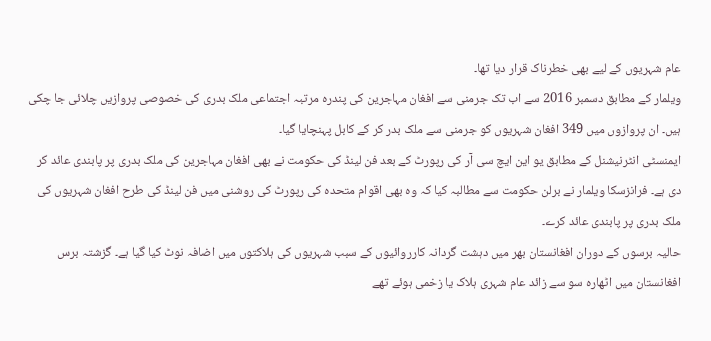عام شہریوں کے لیے بھی خطرناک قرار دیا تھا۔
ویلمار کے مطابق دسمبر 2016 سے اب تک جرمنی سے افغان مہاجرین کی پندرہ مرتبہ اجتماعی ملک بدری کی خصوصی پروازیں چلائی جا چکی ہیں۔ ان پروازوں میں 349 افغان شہریوں کو جرمنی سے ملک بدر کر کے کابل پہنچایا گیا۔
ایمنسٹی انٹرنیشنل کے مطابق یو این ایچ سی آر کی رپورٹ کے بعد فن لینڈ کی حکومت نے بھی افغان مہاجرین کی ملک بدری پر پابندی عائد کر دی ہے۔ فرانزسکا ویلمار نے برلن حکومت سے مطالبہ کیا کہ وہ بھی اقوام متحدہ کی رپورٹ کی روشنی میں فن لینڈ کی طرح افغان شہریوں کی ملک بدری پر پابندی عائد کرے۔
حالیہ برسوں کے دوران افغانستان بھر میں دہشت گردانہ کارروائیوں کے سبب شہریوں کی ہلاکتوں میں اضافہ نوٹ کیا گیا ہے۔ گزشتہ برس افغانستان میں اٹھارہ سو سے زائد عام شہری ہلاک یا زخمی ہوئے تھے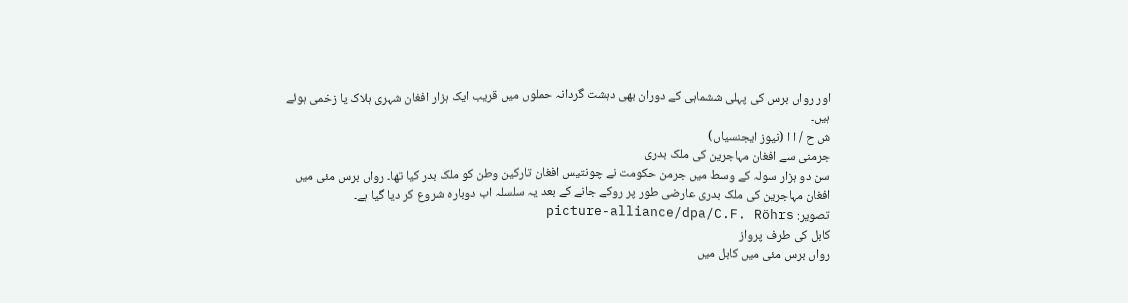اور رواں برس کی پہلی ششماہی کے دوران بھی دہشت گردانہ حملوں میں قریب ایک ہزار افغان شہری ہلاک یا زخمی ہوئے ہیں۔
ش ح / ا ا (نیوز ایجنسیاں)
جرمنی سے افغان مہاجرین کی ملک بدری
سن دو ہزار سولہ کے وسط میں جرمن حکومت نے چونتیس افغان تارکین وطن کو ملک بدر کیا تھا۔ رواں برس مئی میں افغان مہاجرین کی ملک بدری عارضی طور پر روکے جانے کے بعد یہ سلسلہ اب دوبارہ شروع کر دیا گیا ہے۔
تصویر: picture-alliance/dpa/C.F. Röhrs
کابل کی طرف پرواز
رواں برس مئی میں کابل میں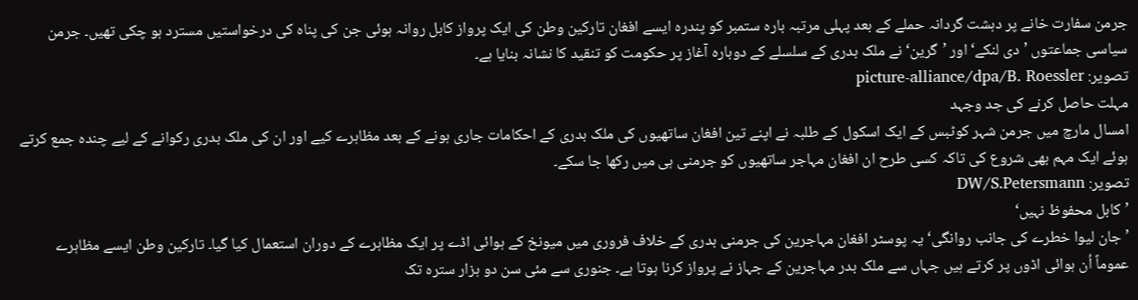جرمن سفارت خانے پر دہشت گردانہ حملے کے بعد پہلی مرتبہ بارہ ستمبر کو پندرہ ایسے افغان تارکین وطن کی ایک پرواز کابل روانہ ہوئی جن کی پناہ کی درخواستیں مسترد ہو چکی تھیں۔ جرمن سیاسی جماعتوں ’دی لنکے‘ اور ’گرین‘ نے ملک بدری کے سلسلے کے دوبارہ آغاز پر حکومت کو تنقيد کا نشانہ بنايا ہے۔
تصویر: picture-alliance/dpa/B. Roessler
مہلت حاصل کرنے کی جد وجہد
امسال مارچ میں جرمن شہر کوٹبس کے ایک اسکول کے طلبہ نے اپنے تین افغان ساتھیوں کی ملک بدری کے احکامات جاری ہونے کے بعد مظاہرے کیے اور ان کی ملک بدری رکوانے کے لیے چندہ جمع کرتے ہوئے ایک مہم بھی شروع کی تاکہ کسی طرح ان افغان مہاجر ساتھیوں کو جرمنی ہی میں رکھا جا سکے۔
تصویر: DW/S.Petersmann
’کابل محفوظ نہیں‘
’جان لیوا خطرے کی جانب روانگی‘ یہ پوسٹر افغان مہاجرین کی جرمنی بدری کے خلاف فروری میں میونخ کے ہوائی اڈے پر ایک مظاہرے کے دوران استعمال کیا گیا۔ تارکین وطن ایسے مظاہرے عموماً اُن ہوائی اڈوں پر کرتے ہیں جہاں سے ملک بدر مہاجرین کے جہاز نے پرواز کرنا ہوتا ہے۔ جنوری سے مئی سن دو ہزار سترہ تک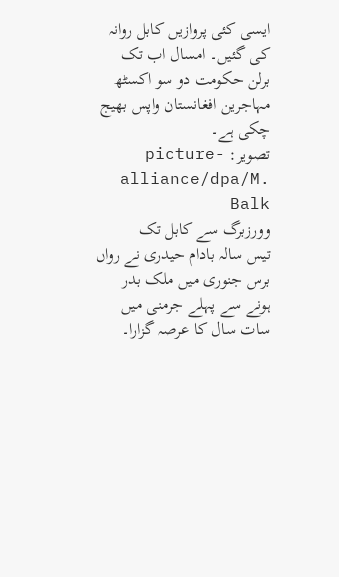ایسی کئی پروازیں کابل روانہ کی گئیں۔ امسال اب تک برلن حکومت دو سو اکسٹھ مہاجرین افغانستان واپس بھیج چکی ہے۔
تصویر: picture-alliance/dpa/M. Balk
وورزبرگ سے کابل تک
تیس سالہ بادام حیدری نے رواں برس جنوری میں ملک بدر ہونے سے پہلے جرمنی میں سات سال کا عرصہ گزارا۔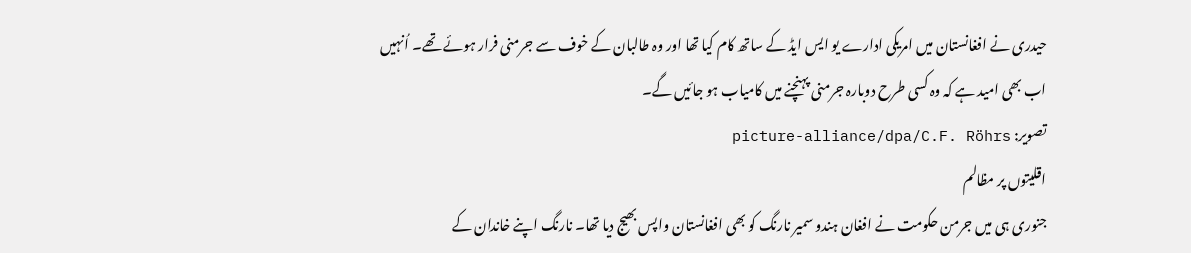حیدری نے افغانستان میں امریکی ادارے یو ایس ایڈ کے ساتھ کام کیا تھا اور وہ طالبان کے خوف سے جرمنی فرار ہوئے تھے۔ اُنہیں اب بھی امید ہے کہ وہ کسی طرح دوبارہ جرمنی پہنچنے میں کامیاب ہو جائیں گے۔
تصویر: picture-alliance/dpa/C.F. Röhrs
اقلیتوں پر مظالم
جنوری ہی میں جرمن حکومت نے افغان ہندو سمیر نارنگ کو بھی افغانستان واپس بھیج دیا تھا۔ نارنگ اپنے خاندان کے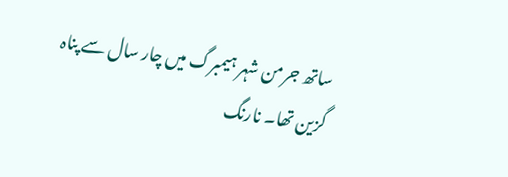ساتھ جرمن شہر ہیمبرگ میں چار سال سے پناہ گزین تھا۔ نارنگ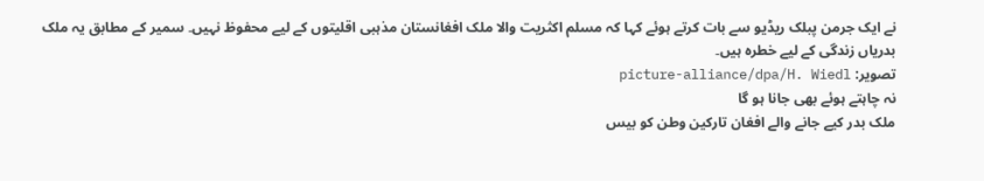نے ایک جرمن پبلک ریڈیو سے بات کرتے ہوئے کہا کہ مسلم اکثریت والا ملک افغانستان مذہبی اقلیتوں کے لیے محفوظ نہیں۔ سمیر کے مطابق یہ ملک بدریاں زندگی کے لیے خطرہ ہیں۔
تصویر: picture-alliance/dpa/H. Wiedl
نہ چاہتے ہوئے بھی جانا ہو گا
ملک بدر کیے جانے والے افغان تارکین وطن کو بیس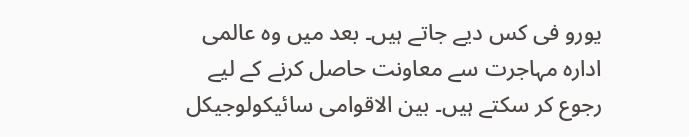یورو فی کس دیے جاتے ہیں۔ بعد میں وہ عالمی ادارہ مہاجرت سے معاونت حاصل کرنے کے لیے رجوع کر سکتے ہیں۔ بین الاقوامی سائیکولوجیکل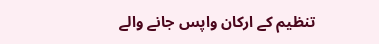تنظیم کے ارکان واپس جانے والے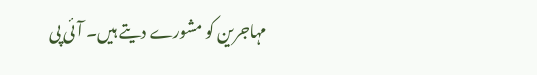مہاجرین کو مشورے دیتے ہیں۔ آئی پی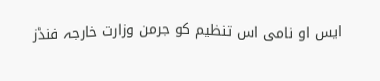ایس او نامی اس تنظیم کو جرمن وزارت خارجہ فنڈز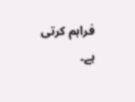فراہم کرتی ہے۔